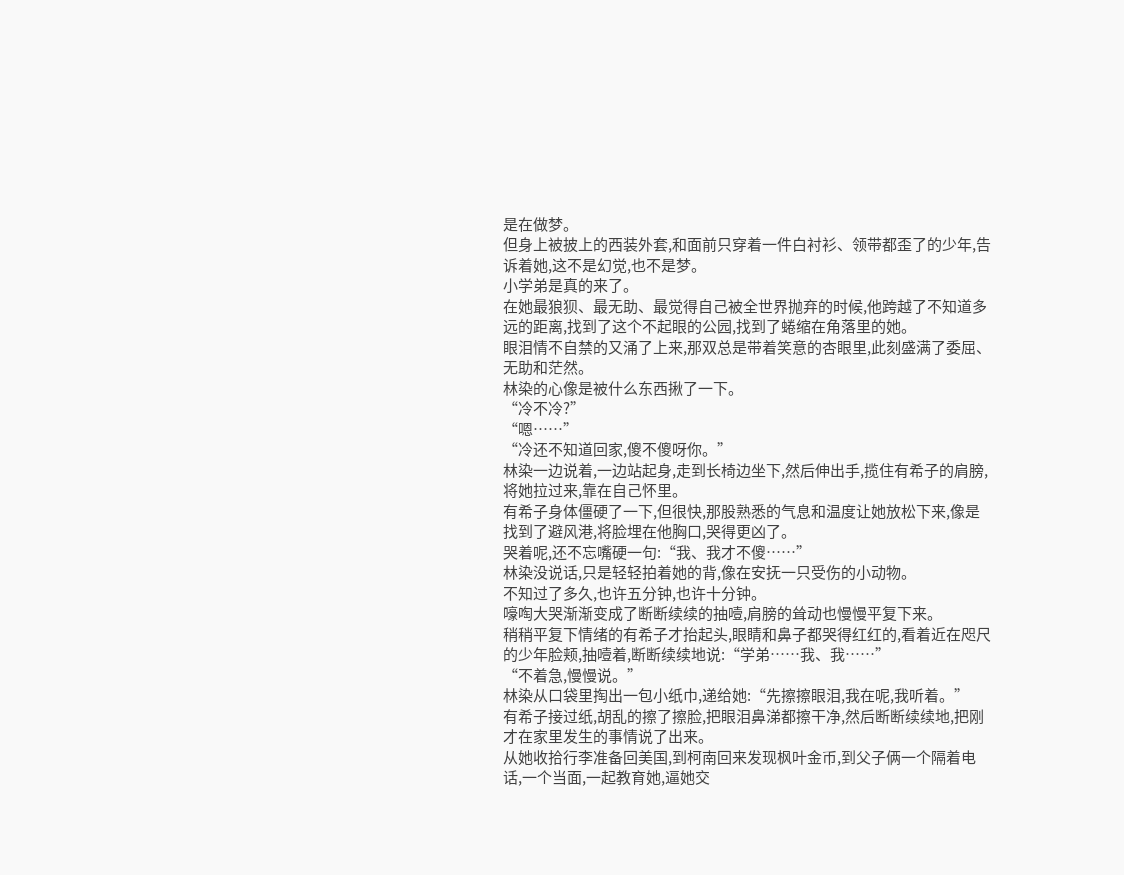是在做梦。
但身上被披上的西装外套,和面前只穿着一件白衬衫、领带都歪了的少年,告诉着她,这不是幻觉,也不是梦。
小学弟是真的来了。
在她最狼狈、最无助、最觉得自己被全世界抛弃的时候,他跨越了不知道多远的距离,找到了这个不起眼的公园,找到了蜷缩在角落里的她。
眼泪情不自禁的又涌了上来,那双总是带着笑意的杏眼里,此刻盛满了委屈、无助和茫然。
林染的心像是被什么东西揪了一下。
“冷不冷?”
“嗯……”
“冷还不知道回家,傻不傻呀你。”
林染一边说着,一边站起身,走到长椅边坐下,然后伸出手,揽住有希子的肩膀,将她拉过来,靠在自己怀里。
有希子身体僵硬了一下,但很快,那股熟悉的气息和温度让她放松下来,像是找到了避风港,将脸埋在他胸口,哭得更凶了。
哭着呢,还不忘嘴硬一句:“我、我才不傻……”
林染没说话,只是轻轻拍着她的背,像在安抚一只受伤的小动物。
不知过了多久,也许五分钟,也许十分钟。
嚎啕大哭渐渐变成了断断续续的抽噎,肩膀的耸动也慢慢平复下来。
稍稍平复下情绪的有希子才抬起头,眼睛和鼻子都哭得红红的,看着近在咫尺的少年脸颊,抽噎着,断断续续地说:“学弟……我、我……”
“不着急,慢慢说。”
林染从口袋里掏出一包小纸巾,递给她:“先擦擦眼泪,我在呢,我听着。”
有希子接过纸,胡乱的擦了擦脸,把眼泪鼻涕都擦干净,然后断断续续地,把刚才在家里发生的事情说了出来。
从她收拾行李准备回美国,到柯南回来发现枫叶金币,到父子俩一个隔着电话,一个当面,一起教育她,逼她交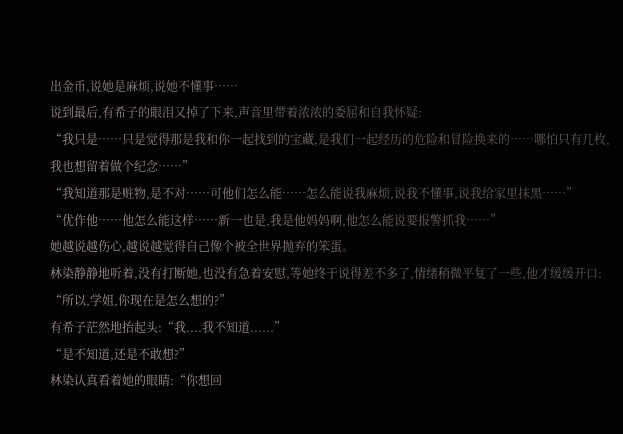出金币,说她是麻烦,说她不懂事……
说到最后,有希子的眼泪又掉了下来,声音里带着浓浓的委屈和自我怀疑:
“我只是……只是觉得那是我和你一起找到的宝藏,是我们一起经历的危险和冒险换来的……哪怕只有几枚,我也想留着做个纪念……”
“我知道那是赃物,是不对……可他们怎么能……怎么能说我麻烦,说我不懂事,说我给家里抹黑……”
“优作他……他怎么能这样……新一也是,我是他妈妈啊,他怎么能说要报警抓我……”
她越说越伤心,越说越觉得自己像个被全世界抛弃的笨蛋。
林染静静地听着,没有打断她,也没有急着安慰,等她终于说得差不多了,情绪稍微平复了一些,他才缓缓开口:
“所以,学姐,你现在是怎么想的?”
有希子茫然地抬起头:“我....我不知道......”
“是不知道,还是不敢想?”
林染认真看着她的眼睛:“你想回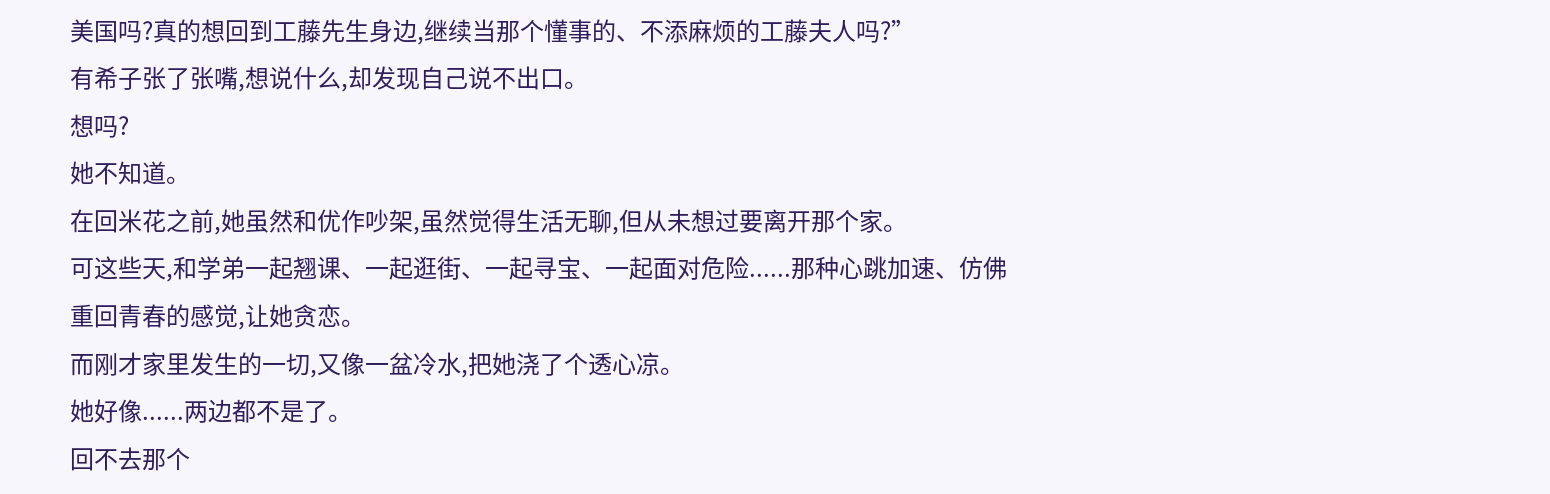美国吗?真的想回到工藤先生身边,继续当那个懂事的、不添麻烦的工藤夫人吗?”
有希子张了张嘴,想说什么,却发现自己说不出口。
想吗?
她不知道。
在回米花之前,她虽然和优作吵架,虽然觉得生活无聊,但从未想过要离开那个家。
可这些天,和学弟一起翘课、一起逛街、一起寻宝、一起面对危险......那种心跳加速、仿佛重回青春的感觉,让她贪恋。
而刚才家里发生的一切,又像一盆冷水,把她浇了个透心凉。
她好像......两边都不是了。
回不去那个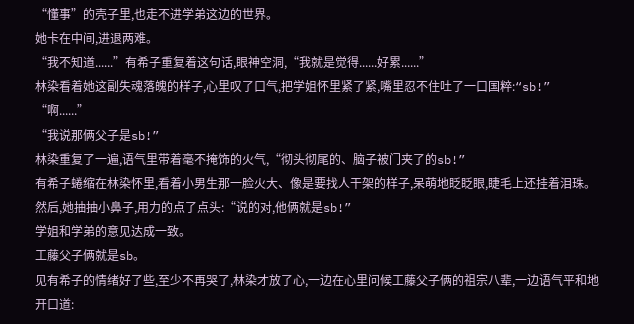“懂事”的壳子里,也走不进学弟这边的世界。
她卡在中间,进退两难。
“我不知道......”有希子重复着这句话,眼神空洞,“我就是觉得......好累......”
林染看着她这副失魂落魄的样子,心里叹了口气,把学姐怀里紧了紧,嘴里忍不住吐了一口国粹:“sb!”
“啊......”
“我说那俩父子是sb!”
林染重复了一遍,语气里带着毫不掩饰的火气,“彻头彻尾的、脑子被门夹了的sb!”
有希子蜷缩在林染怀里,看着小男生那一脸火大、像是要找人干架的样子,呆萌地眨眨眼,睫毛上还挂着泪珠。
然后,她抽抽小鼻子,用力的点了点头:“说的对,他俩就是sb!”
学姐和学弟的意见达成一致。
工藤父子俩就是sb。
见有希子的情绪好了些,至少不再哭了,林染才放了心,一边在心里问候工藤父子俩的祖宗八辈,一边语气平和地开口道: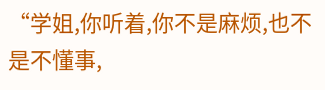“学姐,你听着,你不是麻烦,也不是不懂事,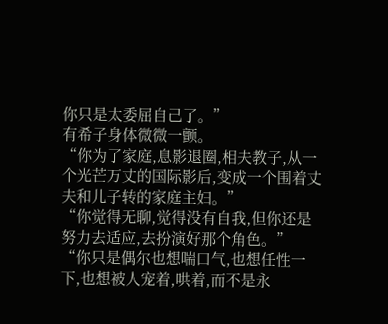你只是太委屈自己了。”
有希子身体微微一颤。
“你为了家庭,息影退圈,相夫教子,从一个光芒万丈的国际影后,变成一个围着丈夫和儿子转的家庭主妇。”
“你觉得无聊,觉得没有自我,但你还是努力去适应,去扮演好那个角色。”
“你只是偶尔也想喘口气,也想任性一下,也想被人宠着,哄着,而不是永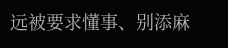远被要求懂事、别添麻